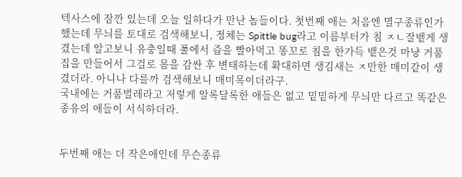텍사스에 잠깐 있는데 오늘 일하다가 만난 놈들이다. 첫번째 애는 처음엔 멸구종류인가 했는데 무늬를 토대로 검색해보니, 정체는 Spittle bug라고 이름부터가 침 ㅈㄴ잘뱉게 생겼는데 알고보니 유충일때 풀에서 즙을 빨아먹고 똥꼬로 침을 한가득 뱉은것 마냥 거품집을 만들어서 그걸로 몸을 감싼 후 변태하는데 확대하면 생김새는 ㅈ만한 매미같이 생겼더라. 아니나 다를까 검색해보니 매미목이더라구.
국내에는 거품벌레라고 저렇게 알록달록한 애들은 없고 밑밑하게 무늬만 다르고 똑같은 종유의 애들이 서식하더라.


두번째 애는 더 작은애인데 무슨종류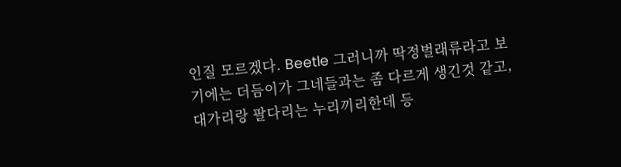인질 모르겠다. Beetle 그러니까 딱정벌래류라고 보기에는 더듬이가 그네들과는 좀 다르게 생긴것 같고, 대가리랑 팔다리는 누리끼리한데 등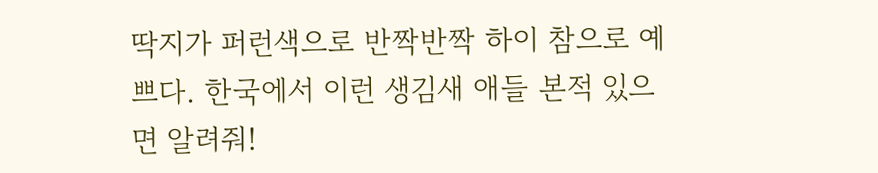딱지가 퍼런색으로 반짝반짝 하이 참으로 예쁘다. 한국에서 이런 생김새 애들 본적 있으면 알려줘!